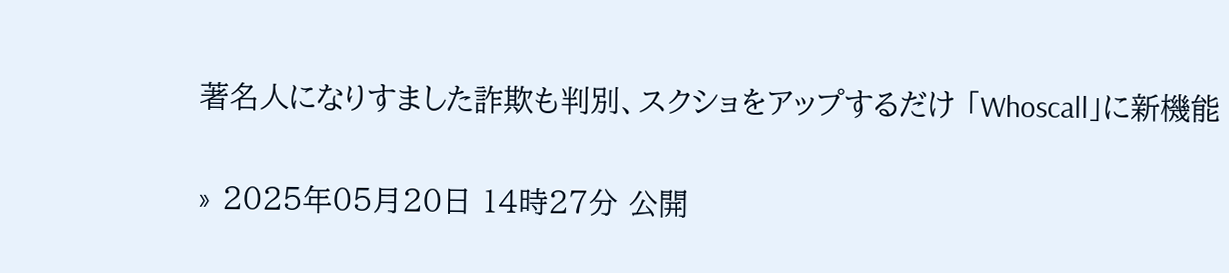著名人になりすました詐欺も判別、スクショをアップするだけ 「Whoscall」に新機能

» 2025年05月20日 14時27分 公開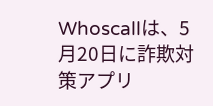Whoscallは、5月20日に詐欺対策アプリ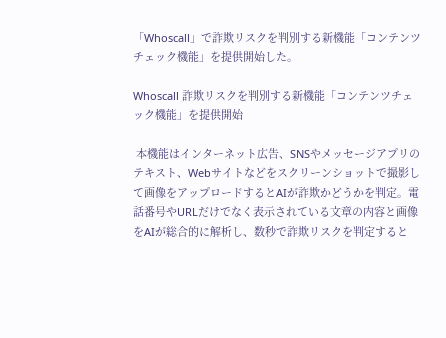「Whoscall」で詐欺リスクを判別する新機能「コンテンツチェック機能」を提供開始した。

Whoscall 詐欺リスクを判別する新機能「コンテンツチェック機能」を提供開始

 本機能はインターネット広告、SNSやメッセージアプリのテキスト、Webサイトなどをスクリーンショットで撮影して画像をアップロードするとAIが詐欺かどうかを判定。電話番号やURLだけでなく表示されている文章の内容と画像をAIが総合的に解析し、数秒で詐欺リスクを判定すると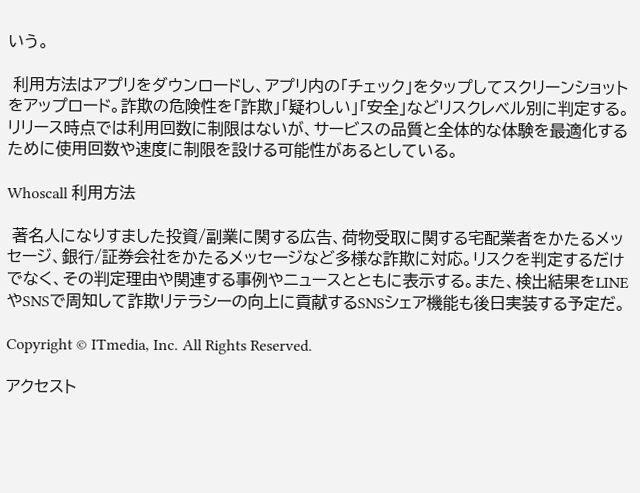いう。

 利用方法はアプリをダウンロードし、アプリ内の「チェック」をタップしてスクリーンショットをアップロード。詐欺の危険性を「詐欺」「疑わしい」「安全」などリスクレベル別に判定する。リリース時点では利用回数に制限はないが、サービスの品質と全体的な体験を最適化するために使用回数や速度に制限を設ける可能性があるとしている。

Whoscall 利用方法

 著名人になりすました投資/副業に関する広告、荷物受取に関する宅配業者をかたるメッセージ、銀行/証券会社をかたるメッセージなど多様な詐欺に対応。リスクを判定するだけでなく、その判定理由や関連する事例やニュースとともに表示する。また、検出結果をLINEやSNSで周知して詐欺リテラシーの向上に貢献するSNSシェア機能も後日実装する予定だ。

Copyright © ITmedia, Inc. All Rights Reserved.

アクセスト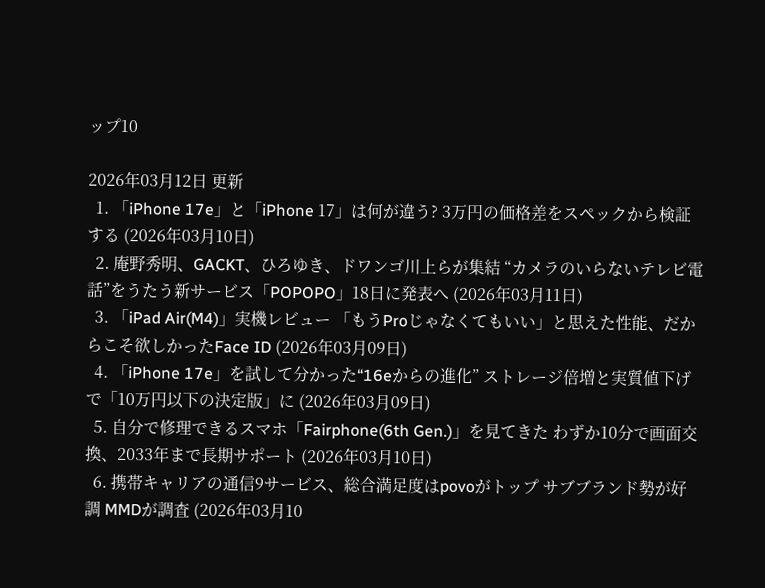ップ10

2026年03月12日 更新
  1. 「iPhone 17e」と「iPhone 17」は何が違う? 3万円の価格差をスペックから検証する (2026年03月10日)
  2. 庵野秀明、GACKT、ひろゆき、ドワンゴ川上らが集結 “カメラのいらないテレビ電話”をうたう新サービス「POPOPO」18日に発表へ (2026年03月11日)
  3. 「iPad Air(M4)」実機レビュー 「もうProじゃなくてもいい」と思えた性能、だからこそ欲しかったFace ID (2026年03月09日)
  4. 「iPhone 17e」を試して分かった“16eからの進化” ストレージ倍増と実質値下げで「10万円以下の決定版」に (2026年03月09日)
  5. 自分で修理できるスマホ「Fairphone(6th Gen.)」を見てきた わずか10分で画面交換、2033年まで長期サポート (2026年03月10日)
  6. 携帯キャリアの通信9サービス、総合満足度はpovoがトップ サブブランド勢が好調 MMDが調査 (2026年03月10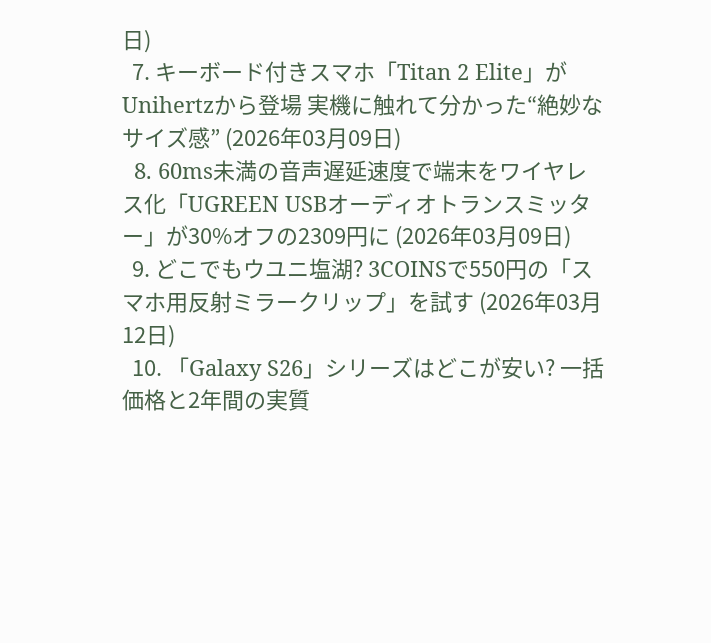日)
  7. キーボード付きスマホ「Titan 2 Elite」がUnihertzから登場 実機に触れて分かった“絶妙なサイズ感” (2026年03月09日)
  8. 60ms未満の音声遅延速度で端末をワイヤレス化「UGREEN USBオーディオトランスミッター」が30%オフの2309円に (2026年03月09日)
  9. どこでもウユニ塩湖? 3COINSで550円の「スマホ用反射ミラークリップ」を試す (2026年03月12日)
  10. 「Galaxy S26」シリーズはどこが安い? 一括価格と2年間の実質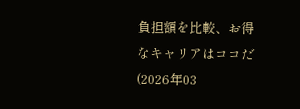負担額を比較、お得なキャリアはココだ (2026年03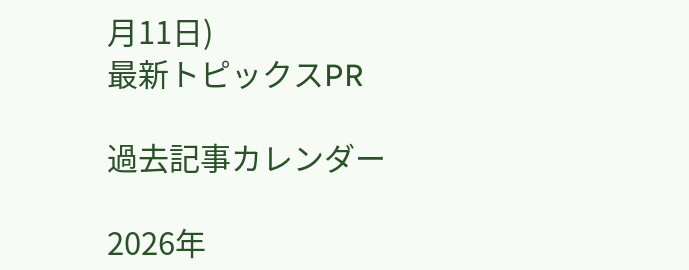月11日)
最新トピックスPR

過去記事カレンダー

2026年